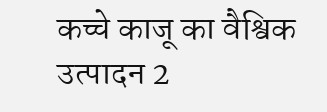कच्चे काजू का वैश्विक उत्पादन 2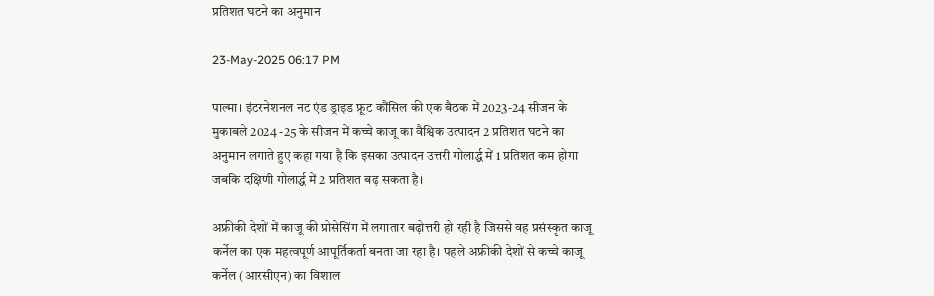प्रतिशत घटने का अनुमान

23-May-2025 06:17 PM

पाल्मा। इंटरनेशनल नट एंड ड्राइड फ्रूट कौंसिल की एक बैठक में 2023-24 सीजन के मुकाबले 2024 -25 के सीजन में कच्चे काजू का वैश्विक उत्पादन 2 प्रतिशत घटने का अनुमान लगाते हुए कहा गया है कि इसका उत्पादन उत्तरी गोलार्द्ध में 1 प्रतिशत कम होगा जबकि दक्षिणी गोलार्द्ध में 2 प्रतिशत बढ़ सकता है।

अफ्रीकी देशों में काजू की प्रोसेसिंग में लगातार बढ़ोत्तरी हो रही है जिससे वह प्रसंस्कृत काजू कर्नेल का एक महत्वपूर्ण आपूर्तिकर्ता बनता जा रहा है। पहले अफ्रीकी देशों से कच्चे काजू कर्नेल (आरसीएन) का विशाल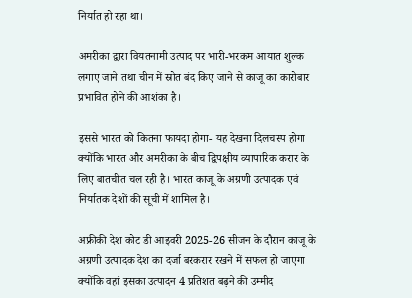निर्यात हो रहा था।

अमरीका द्वारा वियतनामी उत्पाद पर भारी-भरकम आयात शुल्क लगाए जाने तथा चीन में स्रोत बंद किए जाने से काजू का कारोबार प्रभावित होने की आशंका है।

इससे भारत को कितना फायदा होगा- यह देखना दिलचस्प होगा क्योंकि भारत और अमरीका के बीच द्विपक्षीय व्यापारिक करार के लिए बातचीत चल रही है। भारत काजू के अग्रणी उत्पादक एवं निर्यातक देशों की सूची में शामिल है।

अफ्रीकी देश कोट डी आइवरी 2025-26 सीजन के दौरान काजू के अग्रणी उत्पादक देश का दर्जा बरकरार रखने में सफल हो जाएगा क्योंकि वहां इसका उत्पादन 4 प्रतिशत बढ़ने की उम्मीद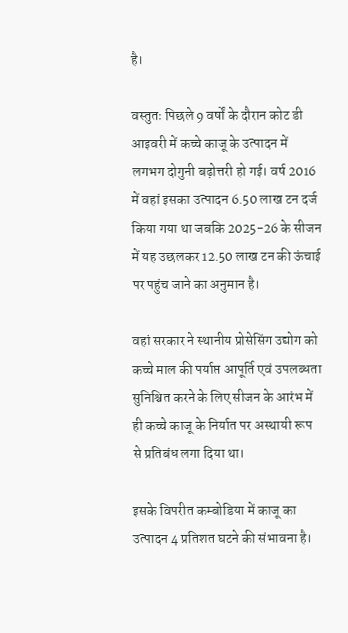है।

वस्तुतः पिछले 9 वर्षों के दौरान कोट डी आइवरी में कच्चे काजू के उत्पादन में लगभग दोगुनी बढ़ोत्तरी हो गई। वर्ष 2016 में वहां इसका उत्पादन 6.50 लाख टन दर्ज किया गया था जबकि 2025-26 के सीजन में यह उछलकर 12.50 लाख टन की ऊंचाई पर पहुंच जाने का अनुमान है।

वहां सरकार ने स्थानीय प्रोसेसिंग उद्योग को कच्चे माल की पर्याप्त आपूर्ति एवं उपलब्धता सुनिश्चित करने के लिए सीजन के आरंभ में ही कच्चे काजू के निर्यात पर अस्थायी रूप से प्रतिबंध लगा दिया था।

इसके विपरीत कम्बोडिया में काजू का उत्पादन 4 प्रतिशत घटने की संभावना है।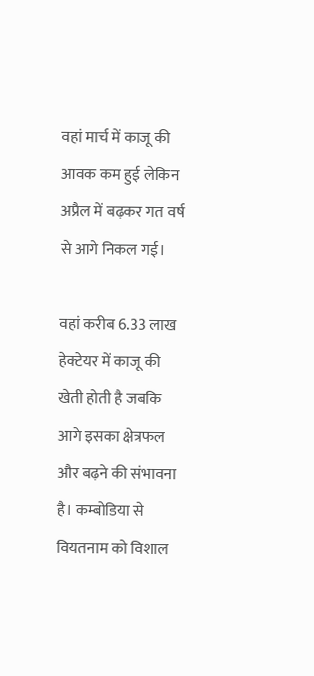वहां मार्च में काजू की आवक कम हुई लेकिन अप्रैल में बढ़कर गत वर्ष से आगे निकल गई।

वहां करीब 6.33 लाख हेक्टेयर में काजू की खेती होती है जबकि आगे इसका क्षेत्रफल और बढ़ने की संभावना है। कम्बोडिया से वियतनाम को विशाल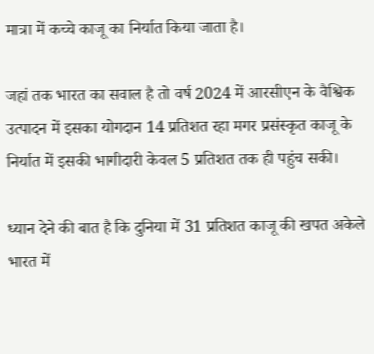मात्रा में कच्चे काजू का निर्यात किया जाता है।

जहां तक भारत का सवाल है तो वर्ष 2024 में आरसीएन के वैश्विक उत्पादन में इसका योगदान 14 प्रतिशत रहा मगर प्रसंस्कृत काजू के निर्यात में इसकी भागीदारी केवल 5 प्रतिशत तक ही पहुंच सकी।

ध्यान देने की बात है कि दुनिया में 31 प्रतिशत काजू की खपत अकेले भारत में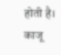होती है। काजू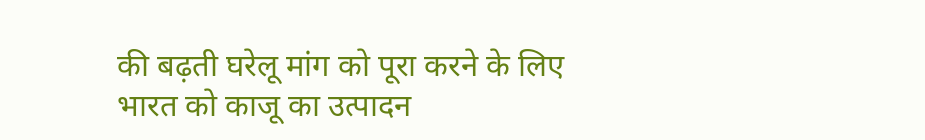की बढ़ती घरेलू मांग को पूरा करने के लिए भारत को काजू का उत्पादन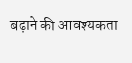बढ़ाने की आवश्यकता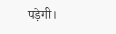पड़ेगी।